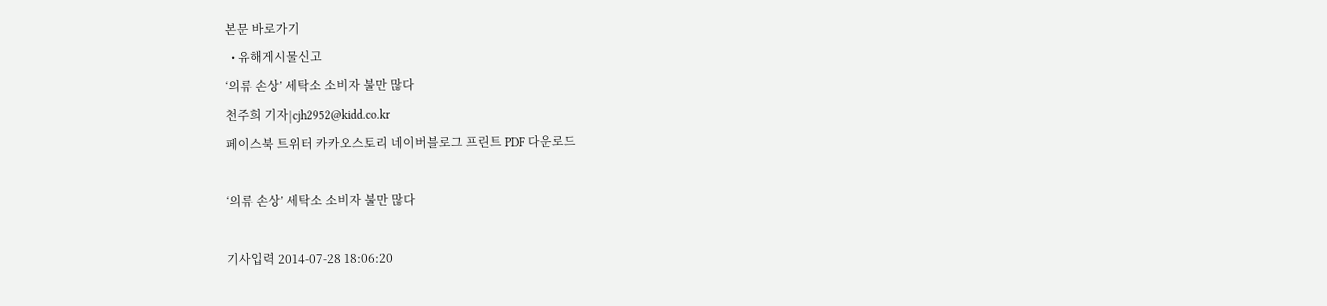본문 바로가기
  • 유해게시물신고
‘의류 손상’ 세탁소 소비자 불만 많다
천주희 기자|cjh2952@kidd.co.kr
페이스북 트위터 카카오스토리 네이버블로그 프린트 PDF 다운로드

‘의류 손상’ 세탁소 소비자 불만 많다

기사입력 2014-07-28 18:06:20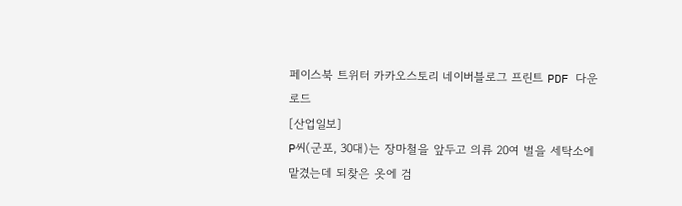페이스북 트위터 카카오스토리 네이버블로그 프린트 PDF 다운로드
[산업일보]
P씨(군포, 30대)는 장마철을 앞두고 의류 20여 벌을 세탁소에 맡겼는데 되찾은 옷에 검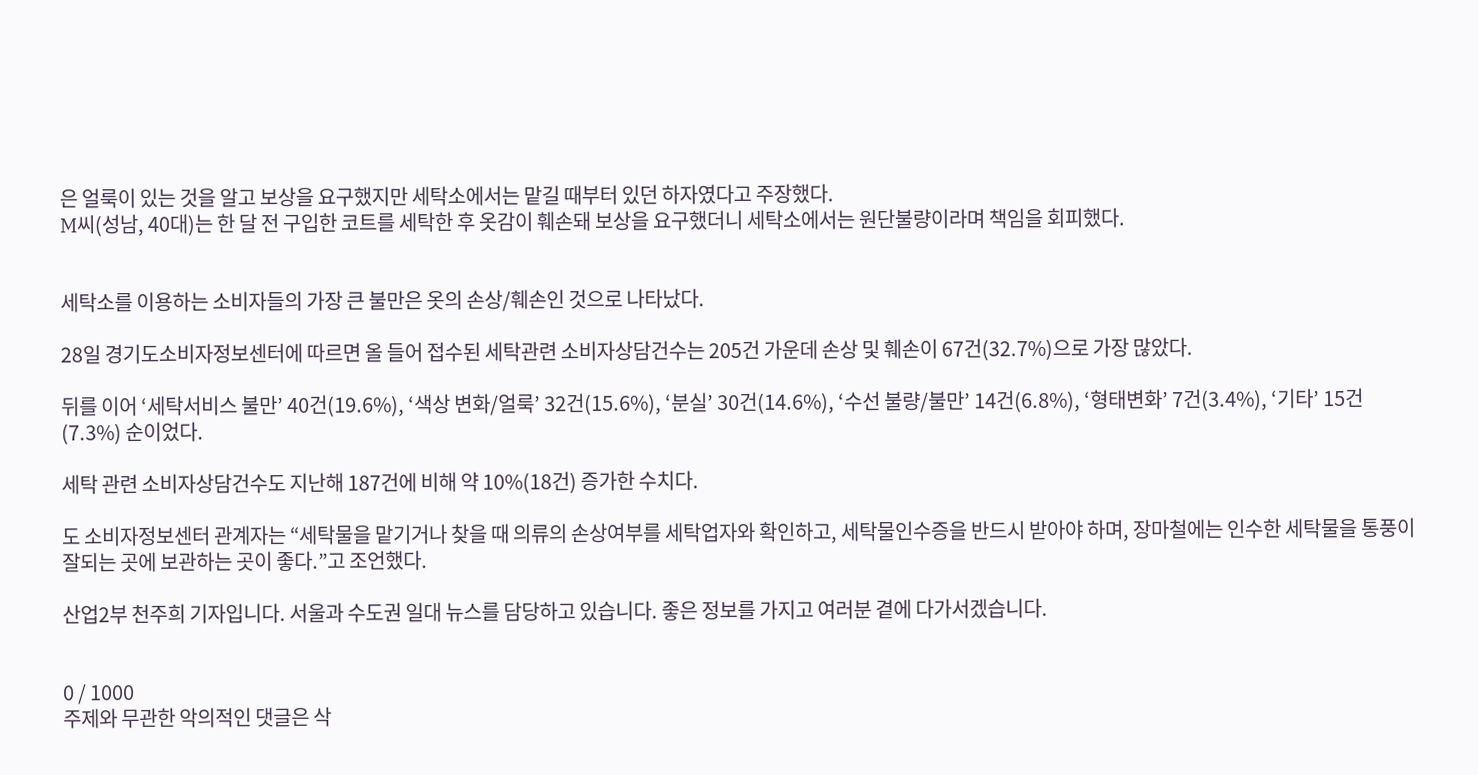은 얼룩이 있는 것을 알고 보상을 요구했지만 세탁소에서는 맡길 때부터 있던 하자였다고 주장했다.
M씨(성남, 40대)는 한 달 전 구입한 코트를 세탁한 후 옷감이 훼손돼 보상을 요구했더니 세탁소에서는 원단불량이라며 책임을 회피했다.


세탁소를 이용하는 소비자들의 가장 큰 불만은 옷의 손상/훼손인 것으로 나타났다.

28일 경기도소비자정보센터에 따르면 올 들어 접수된 세탁관련 소비자상담건수는 205건 가운데 손상 및 훼손이 67건(32.7%)으로 가장 많았다.

뒤를 이어 ‘세탁서비스 불만’ 40건(19.6%), ‘색상 변화/얼룩’ 32건(15.6%), ‘분실’ 30건(14.6%), ‘수선 불량/불만’ 14건(6.8%), ‘형태변화’ 7건(3.4%), ‘기타’ 15건(7.3%) 순이었다.

세탁 관련 소비자상담건수도 지난해 187건에 비해 약 10%(18건) 증가한 수치다.

도 소비자정보센터 관계자는 “세탁물을 맡기거나 찾을 때 의류의 손상여부를 세탁업자와 확인하고, 세탁물인수증을 반드시 받아야 하며, 장마철에는 인수한 세탁물을 통풍이 잘되는 곳에 보관하는 곳이 좋다.”고 조언했다.

산업2부 천주희 기자입니다. 서울과 수도권 일대 뉴스를 담당하고 있습니다. 좋은 정보를 가지고 여러분 곁에 다가서겠습니다.


0 / 1000
주제와 무관한 악의적인 댓글은 삭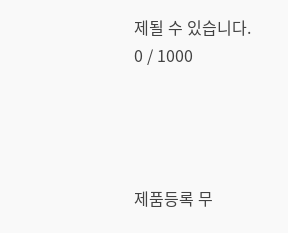제될 수 있습니다.
0 / 1000




제품등록 무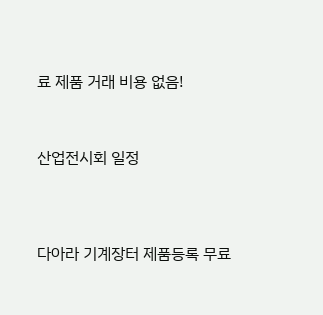료 제품 거래 비용 없음!



산업전시회 일정




다아라 기계장터 제품등록 무료